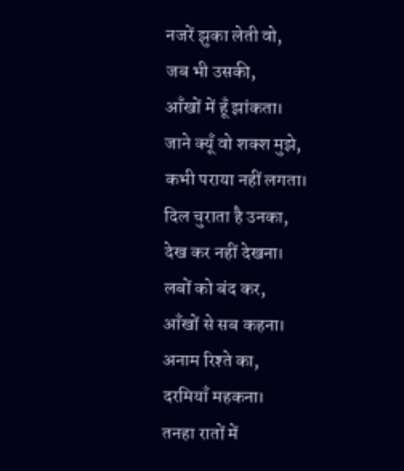नजरें झुका लेती वो,
जब भी उसकी,
आँखों में हूँ झांकता।
जाने क्यूँ वो शक्श मुझे,
कभी पराया नहीं लगता।
दिल चुराता है उनका,
देख कर नहीं देखना।
लबों को बंद कर,
आँखों से सब कहना।
अनाम रिश्ते का,
दरमियाँ महकना।
तनहा रातों में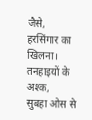जैसे,
हरसिंगार का खिलना।
तनहाइयों के अश्क,
सुबहा ओस से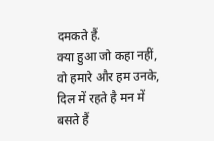दमकते हैं.
क्या हुआ जो कहा नहीं,
वो हमारे और हम उनके,
दिल में रहते है मन में बसते हैं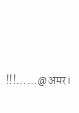!!!……@अमर।